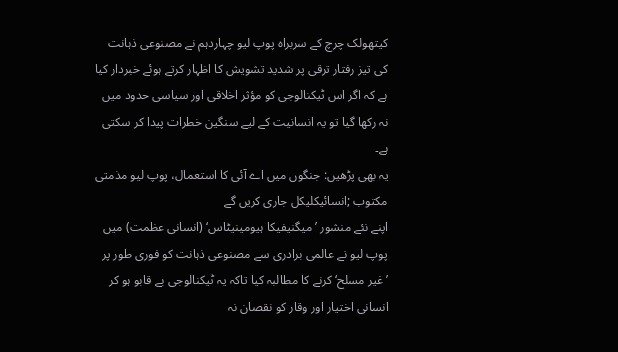کیتھولک چرچ کے سربراہ پوپ لیو چہاردہم نے مصنوعی ذہانت کی تیز رفتار ترقی پر شدید تشویش کا اظہار کرتے ہوئے خبردار کیا ہے کہ اگر اس ٹیکنالوجی کو مؤثر اخلاقی اور سیاسی حدود میں نہ رکھا گیا تو یہ انسانیت کے لیے سنگین خطرات پیدا کر سکتی ہے۔
یہ بھی پڑھیں: جنگوں میں اے آئی کا استعمال، پوپ لیو مذمتی مکتوب ;انسائیکلیکل جاری کریں گے
اپنے نئے منشور ’میگنیفیکا ہیومینیٹاس‘ (انسانی عظمت) میں پوپ لیو نے عالمی برادری سے مصنوعی ذہانت کو فوری طور پر ’غیر مسلح‘ کرنے کا مطالبہ کیا تاکہ یہ ٹیکنالوجی بے قابو ہو کر انسانی اختیار اور وقار کو نقصان نہ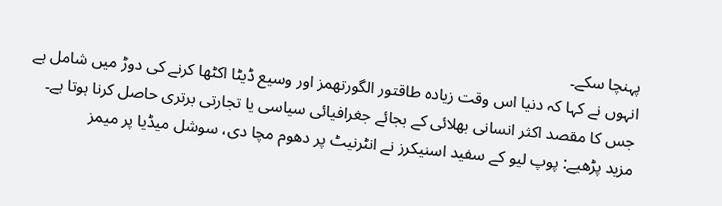پہنچا سکے۔
انہوں نے کہا کہ دنیا اس وقت زیادہ طاقتور الگورتھمز اور وسیع ڈیٹا اکٹھا کرنے کی دوڑ میں شامل ہے جس کا مقصد اکثر انسانی بھلائی کے بجائے جغرافیائی سیاسی یا تجارتی برتری حاصل کرنا ہوتا ہے۔
مزید پڑھیے: پوپ لیو کے سفید اسنیکرز نے انٹرنیٹ پر دھوم مچا دی، سوشل میڈیا پر میمز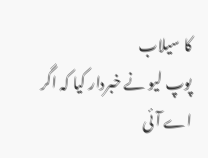کا سیلاب
پوپ لیو نے خبردار کیا کہ اگر اے آئی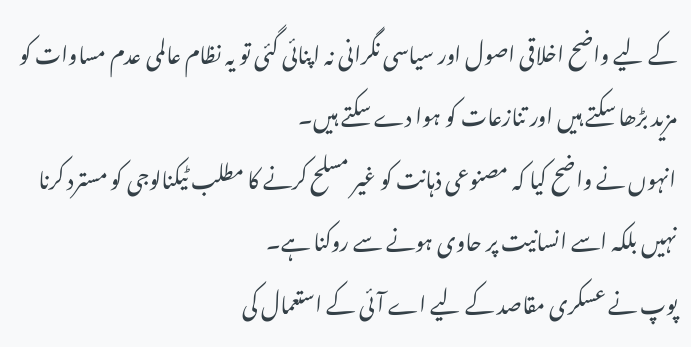کے لیے واضح اخلاقی اصول اور سیاسی نگرانی نہ اپنائی گئی تو یہ نظام عالمی عدم مساوات کو مزید بڑھا سکتے ہیں اور تنازعات کو ہوا دے سکتے ہیں۔
انہوں نے واضح کیا کہ مصنوعی ذہانت کو غیر مسلح کرنے کا مطلب ٹیکنالوجی کو مسترد کرنا نہیں بلکہ اسے انسانیت پر حاوی ہونے سے روکنا ہے۔
پوپ نے عسکری مقاصد کے لیے اے آئی کے استعمال کی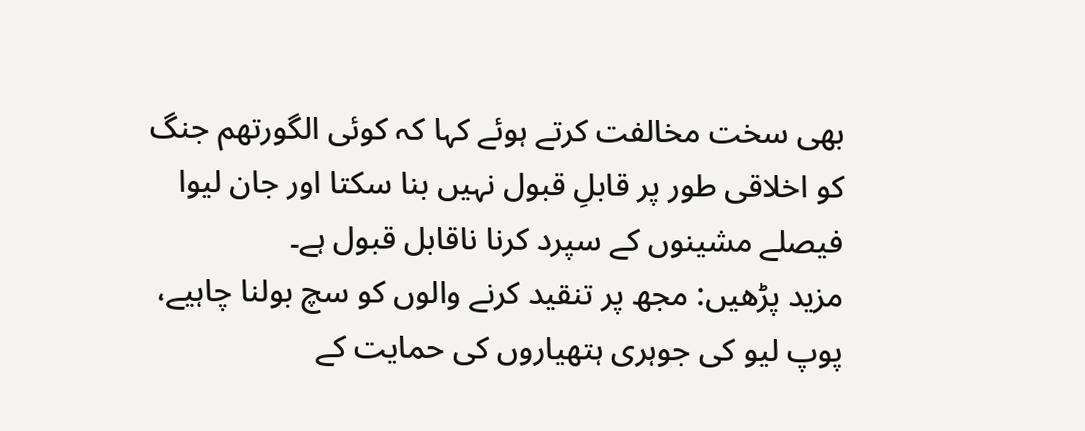بھی سخت مخالفت کرتے ہوئے کہا کہ کوئی الگورتھم جنگ کو اخلاقی طور پر قابلِ قبول نہیں بنا سکتا اور جان لیوا فیصلے مشینوں کے سپرد کرنا ناقابل قبول ہے۔
مزید پڑھیں: مجھ پر تنقید کرنے والوں کو سچ بولنا چاہیے، پوپ لیو کی جوہری ہتھیاروں کی حمایت کے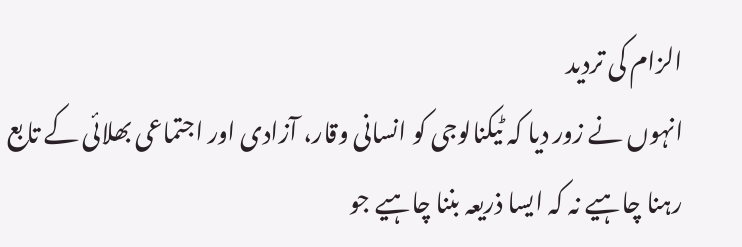الزام کی تردید
انہوں نے زور دیا کہ ٹیکنالوجی کو انسانی وقار، آزادی اور اجتماعی بھلائی کے تابع رہنا چاہیے نہ کہ ایسا ذریعہ بننا چاہیے جو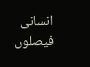انسانی فیصلوں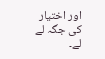اور اختیار کی جگہ لے لے۔